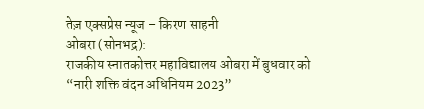तेज़ एक्सप्रेस न्यूज – किरण साहनी
ओबरा (सोनभद्र):
राजकीय स्नातकोत्तर महाविद्यालय ओबरा में बुधवार को “नारी शक्ति वंदन अधिनियम 2023”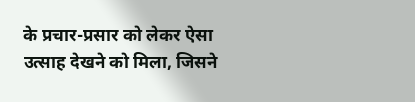के प्रचार-प्रसार को लेकर ऐसा उत्साह देखने को मिला, जिसने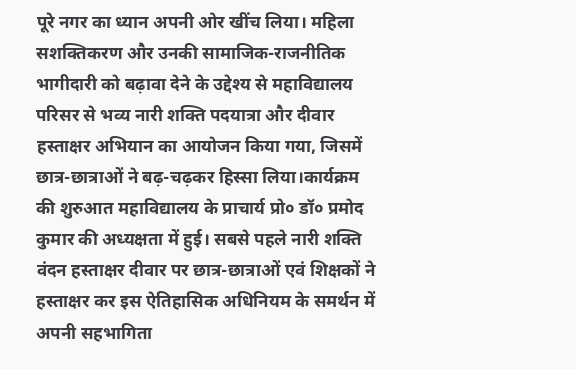पूरे नगर का ध्यान अपनी ओर खींच लिया। महिला सशक्तिकरण और उनकी सामाजिक-राजनीतिक भागीदारी को बढ़ावा देने के उद्देश्य से महाविद्यालय परिसर से भव्य नारी शक्ति पदयात्रा और दीवार हस्ताक्षर अभियान का आयोजन किया गया, जिसमें छात्र-छात्राओं ने बढ़-चढ़कर हिस्सा लिया।कार्यक्रम की शुरुआत महाविद्यालय के प्राचार्य प्रो० डॉ० प्रमोद कुमार की अध्यक्षता में हुई। सबसे पहले नारी शक्ति वंदन हस्ताक्षर दीवार पर छात्र-छात्राओं एवं शिक्षकों ने हस्ताक्षर कर इस ऐतिहासिक अधिनियम के समर्थन में अपनी सहभागिता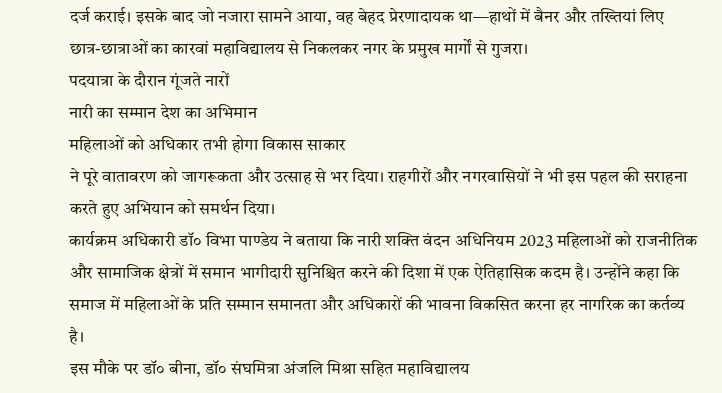दर्ज कराई। इसके बाद जो नजारा सामने आया, वह बेहद प्रेरणादायक था—हाथों में बैनर और तख्तियां लिए छात्र-छात्राओं का कारवां महाविद्यालय से निकलकर नगर के प्रमुख मार्गों से गुजरा।
पदयात्रा के दौरान गूंजते नारों
नारी का सम्मान देश का अभिमान
महिलाओं को अधिकार तभी होगा विकास साकार
ने पूरे वातावरण को जागरूकता और उत्साह से भर दिया। राहगीरों और नगरवासियों ने भी इस पहल की सराहना करते हुए अभियान को समर्थन दिया।
कार्यक्रम अधिकारी डॉ० विभा पाण्डेय ने बताया कि नारी शक्ति वंदन अधिनियम 2023 महिलाओं को राजनीतिक और सामाजिक क्षेत्रों में समान भागीदारी सुनिश्चित करने की दिशा में एक ऐतिहासिक कदम है। उन्होंने कहा कि समाज में महिलाओं के प्रति सम्मान समानता और अधिकारों की भावना विकसित करना हर नागरिक का कर्तव्य है।
इस मौके पर डॉ० बीना, डॉ० संघमित्रा अंजलि मिश्रा सहित महाविद्यालय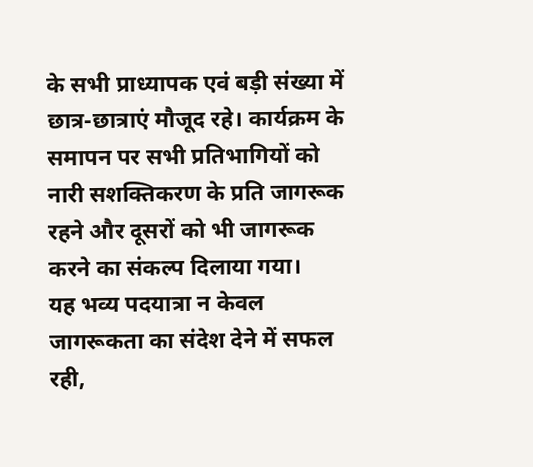के सभी प्राध्यापक एवं बड़ी संख्या में छात्र-छात्राएं मौजूद रहे। कार्यक्रम के समापन पर सभी प्रतिभागियों को नारी सशक्तिकरण के प्रति जागरूक रहने और दूसरों को भी जागरूक करने का संकल्प दिलाया गया।
यह भव्य पदयात्रा न केवल जागरूकता का संदेश देने में सफल रही,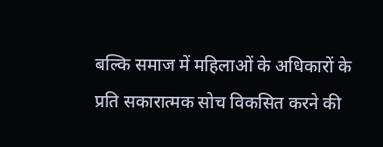बल्कि समाज में महिलाओं के अधिकारों के प्रति सकारात्मक सोच विकसित करने की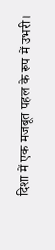दिशा में एक मजबूत पहल के रूप में उभरी।